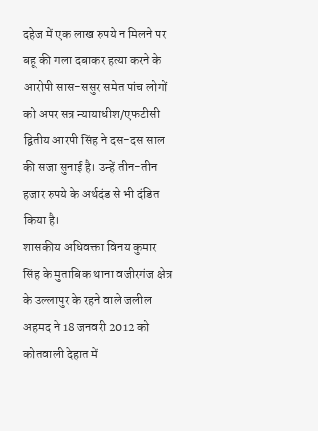दहेज में एक लाख रुपये न मिलने पर बहू की गला दबाकर हत्या करने के आरोपी सास-ससुर समेत पांच लोगों को अपर सत्र न्यायाधीश/एफटीसी द्वितीय आरपी सिंह ने दस-दस साल की सजा सुनाई है। उन्हें तीन-तीन हजार रुपये के अर्थदंड से भी दंडित किया है।
शासकीय अधिवक्ता विनय कुमार सिंह के मुताबिक थाना वजीरगंज क्षेत्र के उल्लापुर के रहने वाले जलील अहमद ने 18 जनवरी 2012 को कोतवाली देहात में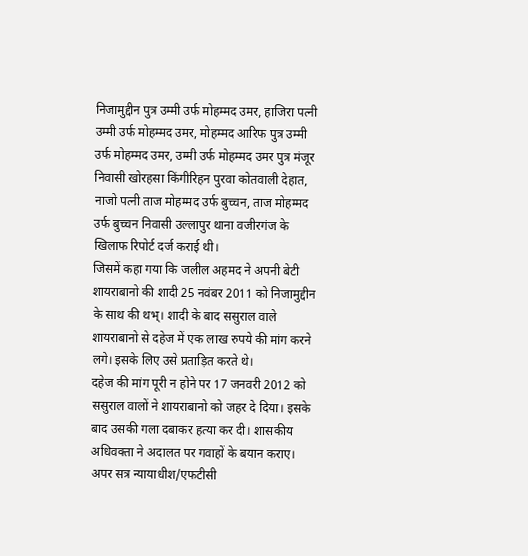निजामुद्दीन पुत्र उम्मी उर्फ मोहम्मद उमर, हाजिरा पत्नी उम्मी उर्फ मोहम्मद उमर, मोहम्मद आरिफ पुत्र उम्मी उर्फ मोहम्मद उमर, उम्मी उर्फ मोहम्मद उमर पुत्र मंजूर निवासी खोरहसा किंगीरिहन पुरवा कोतवाली देहात, नाजो पत्नी ताज मोहम्मद उर्फ बुच्चन, ताज मोहम्मद उर्फ बुच्चन निवासी उल्लापुर थाना वजीरगंज के खिलाफ रिपोर्ट दर्ज कराई थी।
जिसमें कहा गया कि जलील अहमद ने अपनी बेटी शायराबानो की शादी 25 नवंबर 2011 को निजामुद्दीन के साथ की थभ्। शादी के बाद ससुराल वाले शायराबानो से दहेज में एक लाख रुपये की मांग करने लगे। इसके लिए उसे प्रताड़ित करते थे।
दहेज की मांग पूरी न होने पर 17 जनवरी 2012 को ससुराल वालों ने शायराबानो को जहर दे दिया। इसके बाद उसकी गला दबाकर हत्या कर दी। शासकीय अधिवक्ता ने अदालत पर गवाहों के बयान कराए। अपर सत्र न्यायाधीश/एफटीसी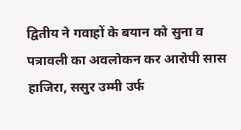द्वितीय ने गवाहों के बयान को सुना व पत्रावली का अवलोकन कर आरोपी सास हाजिरा, ससुर उम्मी उर्फ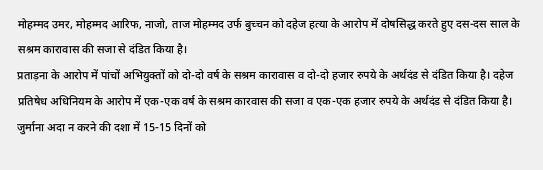मोहम्मद उमर, मोहम्मद आरिफ, नाजो, ताज मोहम्मद उर्फ बुच्चन को दहेज हत्या के आरोप में दोषसिद्ध करते हुए दस-दस साल के सश्रम कारावास की सजा से दंडित किया है।
प्रताड़ना के आरोप में पांचों अभियुक्तों को दो-दो वर्ष के सश्रम कारावास व दो-दो हजार रुपये के अर्थदंड से दंडित किया है। दहेज प्रतिषेध अधिनियम के आरोप में एक-एक वर्ष के सश्रम कारवास की सजा व एक-एक हजार रुपये के अर्थदंड से दंडित किया है। जुर्माना अदा न करने की दशा में 15-15 दिनों को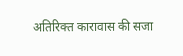अतिरिक्त कारावास की सजा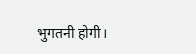भुगतनी होगी।